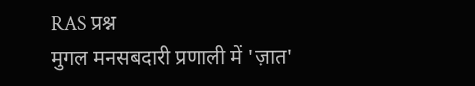RAS प्रश्न
मुगल मनसबदारी प्रणाली में 'ज़ात'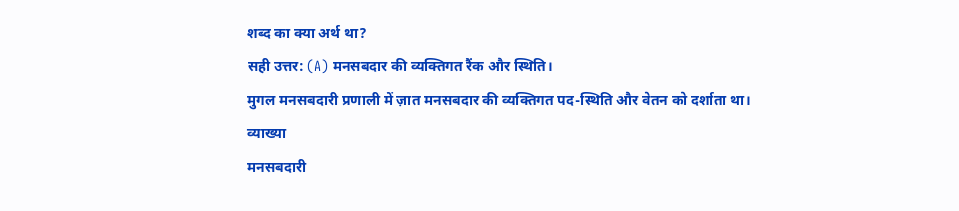शब्द का क्या अर्थ था?
सही उत्तर: (A) मनसबदार की व्यक्तिगत रैंक और स्थिति।
मुगल मनसबदारी प्रणाली में ज़ात मनसबदार की व्यक्तिगत पद-स्थिति और वेतन को दर्शाता था।
व्याख्या
मनसबदारी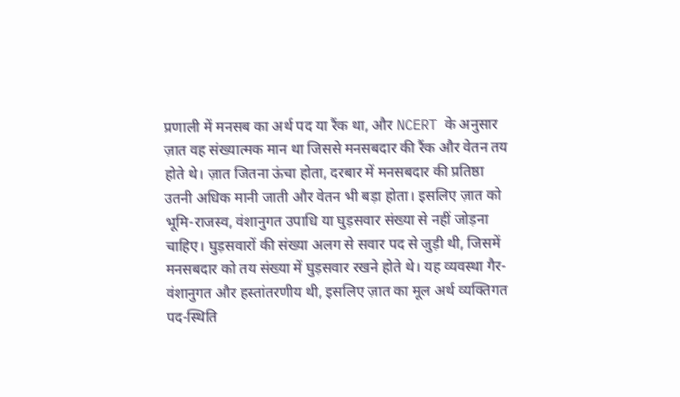प्रणाली में मनसब का अर्थ पद या रैंक था, और NCERT के अनुसार ज़ात वह संख्यात्मक मान था जिससे मनसबदार की रैंक और वेतन तय होते थे। ज़ात जितना ऊंचा होता, दरबार में मनसबदार की प्रतिष्ठा उतनी अधिक मानी जाती और वेतन भी बड़ा होता। इसलिए ज़ात को भूमि-राजस्व, वंशानुगत उपाधि या घुड़सवार संख्या से नहीं जोड़ना चाहिए। घुड़सवारों की संख्या अलग से सवार पद से जुड़ी थी, जिसमें मनसबदार को तय संख्या में घुड़सवार रखने होते थे। यह व्यवस्था गैर-वंशानुगत और हस्तांतरणीय थी, इसलिए ज़ात का मूल अर्थ व्यक्तिगत पद-स्थिति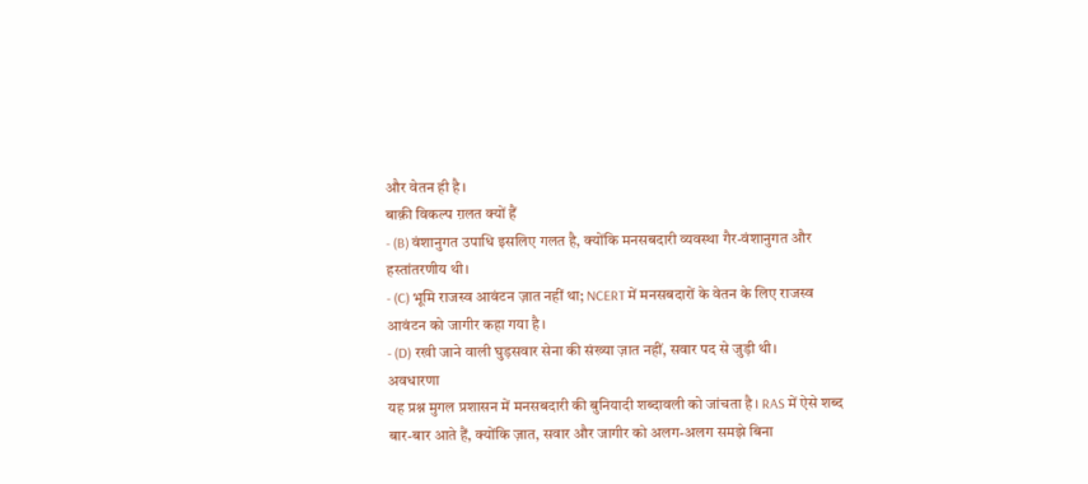और वेतन ही है।
बाक़ी विकल्प ग़लत क्यों हैं
- (B) वंशानुगत उपाधि इसलिए गलत है, क्योंकि मनसबदारी व्यवस्था गैर-वंशानुगत और हस्तांतरणीय थी।
- (C) भूमि राजस्व आवंटन ज़ात नहीं था; NCERT में मनसबदारों के वेतन के लिए राजस्व आवंटन को जागीर कहा गया है।
- (D) रखी जाने वाली घुड़सवार सेना की संख्या ज़ात नहीं, सवार पद से जुड़ी थी।
अवधारणा
यह प्रश्न मुगल प्रशासन में मनसबदारी की बुनियादी शब्दावली को जांचता है। RAS में ऐसे शब्द बार-बार आते हैं, क्योंकि ज़ात, सवार और जागीर को अलग-अलग समझे बिना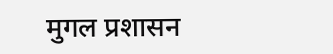मुगल प्रशासन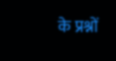के प्रश्नों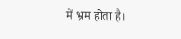में भ्रम होता है।